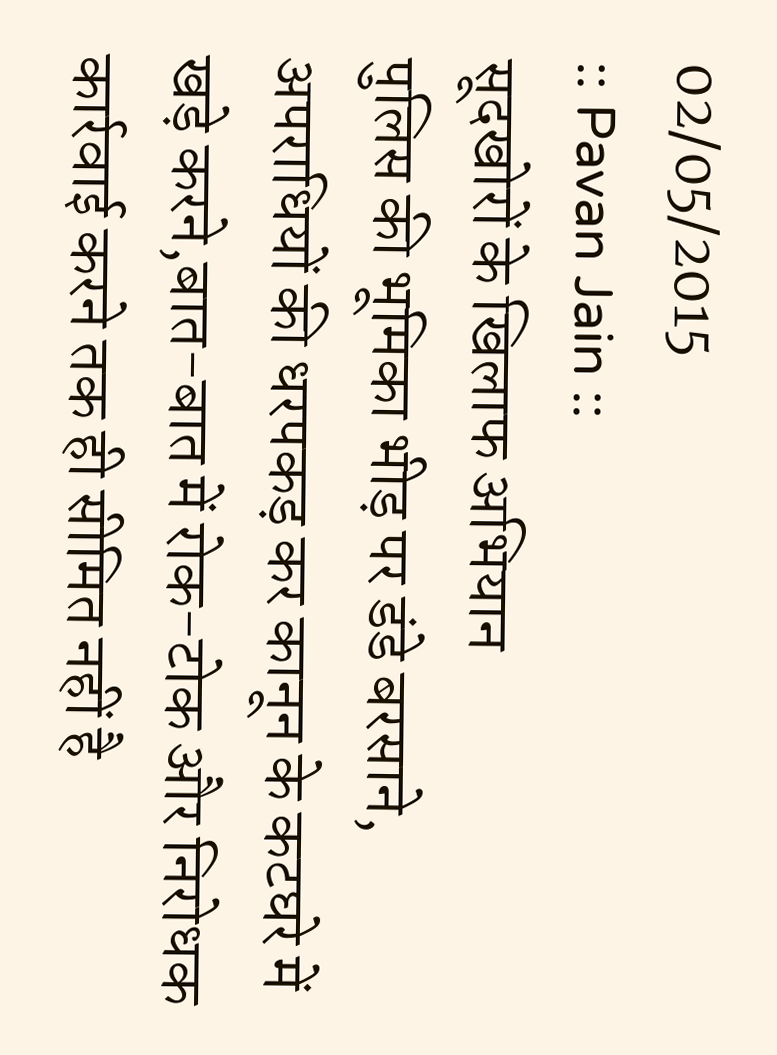02/05/2015
:: Pavan Jain ::
सूदखोरों के खिलाफ अभियान
पुलिस की भूमिका भीड़ पर डंडे बरसाने, अपराधियों की धरपकड़ कर कानून के कटघरे में खड़े करने,बात-बात में रोक-टोक और निरोधक कार्रवाई करने तक ही सीमित नहीं है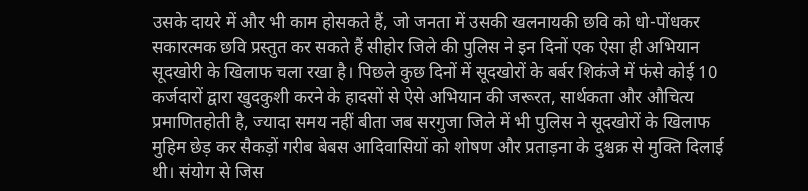उसके दायरे में और भी काम होसकते हैं, जो जनता में उसकी खलनायकी छवि को धो-पोंधकर सकारत्मक छवि प्रस्तुत कर सकते हैं सीहोर जिले की पुलिस ने इन दिनों एक ऐसा ही अभियान सूदखोरी के खिलाफ चला रखा है। पिछले कुछ दिनों में सूदखोरों के बर्बर शिकंजे में फंसे कोई 10 कर्जदारों द्वारा खुदकुशी करने के हादसों से ऐसे अभियान की जरूरत, सार्थकता और औचित्य प्रमाणितहोती है, ज्यादा समय नहीं बीता जब सरगुजा जिले में भी पुलिस ने सूदखोरों के खिलाफ मुहिम छेड़ कर सैकड़ों गरीब बेबस आदिवासियों को शोषण और प्रताड़ना के दुश्चक्र से मुक्ति दिलाई थी। संयोग से जिस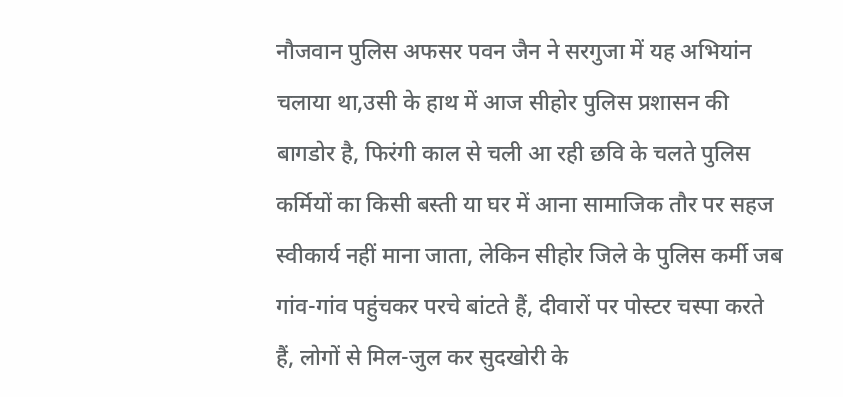नौजवान पुलिस अफसर पवन जैन ने सरगुजा में यह अभियांन चलाया था,उसी के हाथ में आज सीहोर पुलिस प्रशासन की बागडोर है, फिरंगी काल से चली आ रही छवि के चलते पुलिस कर्मियों का किसी बस्ती या घर में आना सामाजिक तौर पर सहज स्वीकार्य नहीं माना जाता, लेकिन सीहोर जिले के पुलिस कर्मी जब गांव-गांव पहुंचकर परचे बांटते हैं, दीवारों पर पोस्टर चस्पा करते हैं, लोगों से मिल-जुल कर सुदखोरी के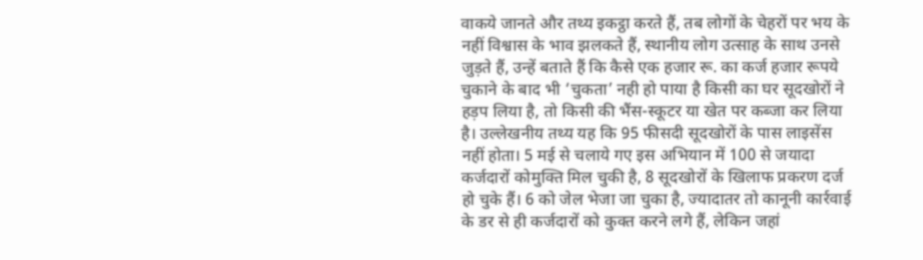वाकये जानते और तथ्य इकट्ठा करते हैं, तब लोगों के चेहरों पर भय के नहीं विश्वास के भाव झलकते हैं, स्थानीय लोग उत्साह के साथ उनसे जुड़ते हैं, उन्हें बताते हैं कि कैसे एक हजार रू. का कर्ज हजार रूपये चुकाने के बाद भी ‘चुकता’ नही हो पाया है किसी का घर सूदखोरों ने हड़प लिया है, तो किसी की भैंस-स्कूटर या खेत पर कब्जा कर लिया है। उल्लेखनीय तथ्य यह कि 95 फीसदी सूदखोरों के पास लाइसेंस नहीं होता। 5 मई से चलाये गए इस अभियान में 100 से जयादा कर्जदारों कोमुक्ति मिल चुकी है, 8 सूदखोरों के खिलाफ प्रकरण दर्ज हो चुके हैं। 6 को जेल भेजा जा चुका है, ज्यादातर तो कानूनी कार्रवाई के डर से ही कर्जदारों को कुक्त करने लगे हैं, लेकिन जहां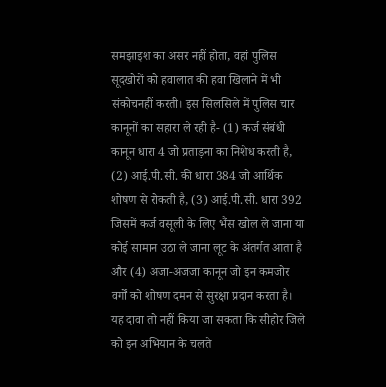समझाइश का असर नहीं होता, वहां पुलिस सूदखोरों को हवालात की हवा खिलाने में भी संकोचनहीं करती। इस सिलसिले में पुलिस चार कानूनों का सहारा ले रही है- (1) कर्ज संबंधी कानून धारा 4 जो प्रताड़ना का निशेध करती है, (2) आई.पी.सी. की धारा 384 जो आर्थिक शोषण से रोकती है, (3) आई.पी.सी. धारा 392 जिसमें कर्ज वसूली के लिए भैंस खोल ले जाना या कोई सामान उठा ले जाना लूट के अंतर्गत आता है और (4) अजा-अजजा कानून जो इन कमजोर वर्गों को शोषण दमन से सुरक्षा प्रदान करता है। यह दावा तो नहीं किया जा सकता कि सीहोर जिले को इन अभियान के चलते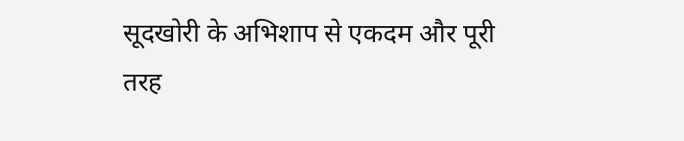सूदखोरी के अभिशाप से एकदम और पूरी तरह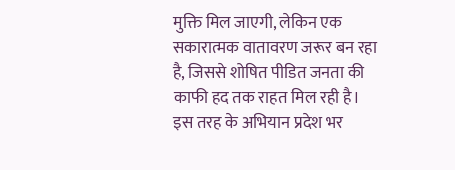मुक्ति मिल जाएगी, लेकिन एक सकारात्मक वातावरण जरूर बन रहा है, जिससे शोषित पीडित जनता की काफी हद तक राहत मिल रही है। इस तरह के अभियान प्रदेश भर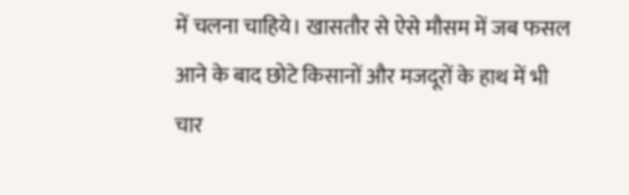में चलना चाहिये। खासतौर से ऐसे मौसम में जब फसल आने के बाद छोटे किसानों और मजदूरों के हाथ में भी चार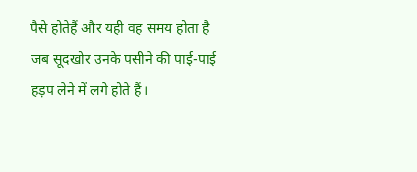पैसे होतेहैं और यही वह समय होता है जब सूदखोर उनके पसीने की पाई-पाई हड़प लेने में लगे होते हैं।